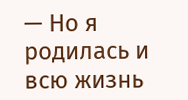— Но я родилась и всю жизнь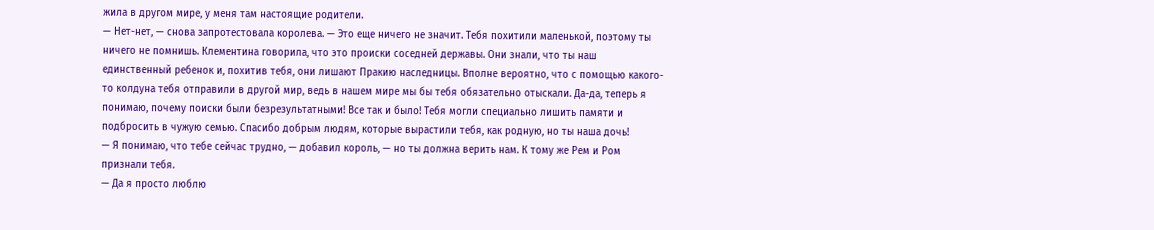жила в другом мире, у меня там настоящие родители.
— Нет-нет, — снова запротестовала королева. — Это еще ничего не значит. Тебя похитили маленькой, поэтому ты ничего не помнишь. Клементина говорила, что это происки соседней державы. Они знали, что ты наш единственный ребенок и, похитив тебя, они лишают Пракию наследницы. Вполне вероятно, что с помощью какого-то колдуна тебя отправили в другой мир, ведь в нашем мире мы бы тебя обязательно отыскали. Да-да, теперь я понимаю, почему поиски были безрезультатными! Все так и было! Тебя могли специально лишить памяти и подбросить в чужую семью. Спасибо добрым людям, которые вырастили тебя, как родную, но ты наша дочь!
— Я понимаю, что тебе сейчас трудно, — добавил король, — но ты должна верить нам. К тому же Рем и Ром признали тебя.
— Да я просто люблю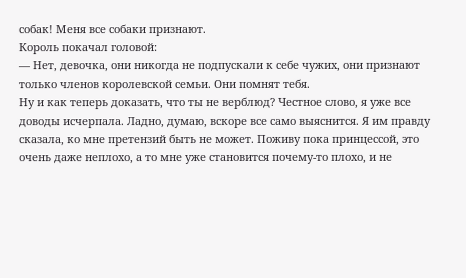собак! Меня все собаки признают.
Король покачал головой:
— Нет, девочка, они никогда не подпускали к себе чужих, они признают только членов королевской семьи. Они помнят тебя.
Ну и как теперь доказать, что ты не верблюд? Честное слово, я уже все доводы исчерпала. Ладно, думаю, вскоре все само выяснится. Я им правду сказала, ко мне претензий быть не может. Поживу пока принцессой, это очень даже неплохо, а то мне уже становится почему-то плохо, и не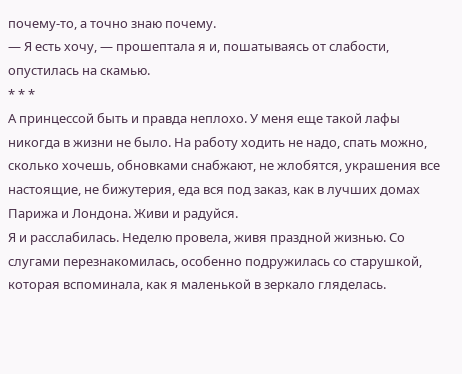почему-то, а точно знаю почему.
— Я есть хочу, — прошептала я и, пошатываясь от слабости, опустилась на скамью.
* * *
А принцессой быть и правда неплохо. У меня еще такой лафы никогда в жизни не было. На работу ходить не надо, спать можно, сколько хочешь, обновками снабжают, не жлобятся, украшения все настоящие, не бижутерия, еда вся под заказ, как в лучших домах Парижа и Лондона. Живи и радуйся.
Я и расслабилась. Неделю провела, живя праздной жизнью. Со слугами перезнакомилась, особенно подружилась со старушкой, которая вспоминала, как я маленькой в зеркало гляделась.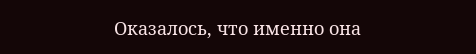Оказалось, что именно она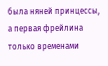была няней принцессы, а первая фрейлина только временами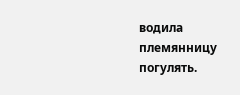водила племянницу погулять.